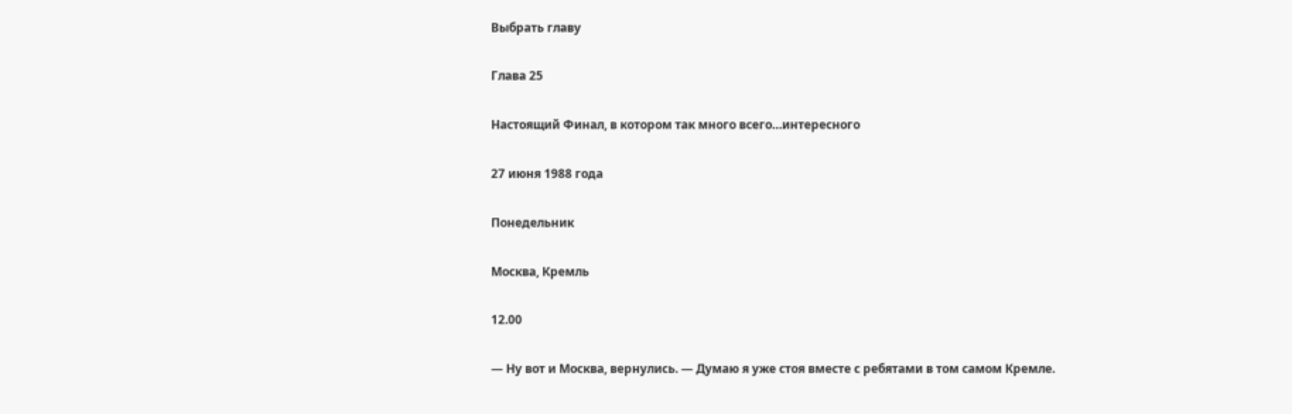Выбрать главу

Глава 25

Настоящий Финал, в котором так много всего…интересного

27 июня 1988 года

Понедельник

Москва, Кремль

12.00

— Ну вот и Москва, вернулись. — Думаю я уже стоя вместе с ребятами в том самом Кремле.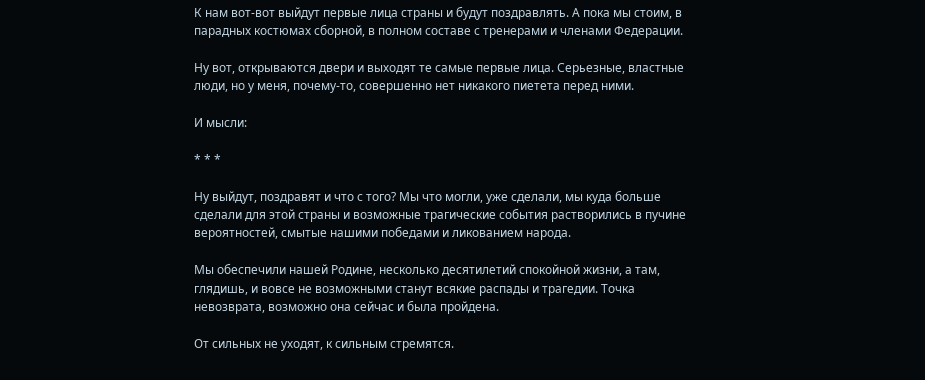К нам вот-вот выйдут первые лица страны и будут поздравлять. А пока мы стоим, в парадных костюмах сборной, в полном составе с тренерами и членами Федерации.

Ну вот, открываются двери и выходят те самые первые лица. Серьезные, властные люди, но у меня, почему-то, совершенно нет никакого пиетета перед ними.

И мысли:

* * *

Ну выйдут, поздравят и что с того? Мы что могли, уже сделали, мы куда больше сделали для этой страны и возможные трагические события растворились в пучине вероятностей, смытые нашими победами и ликованием народа.

Мы обеспечили нашей Родине, несколько десятилетий спокойной жизни, а там, глядишь, и вовсе не возможными станут всякие распады и трагедии. Точка невозврата, возможно она сейчас и была пройдена.

От сильных не уходят, к сильным стремятся.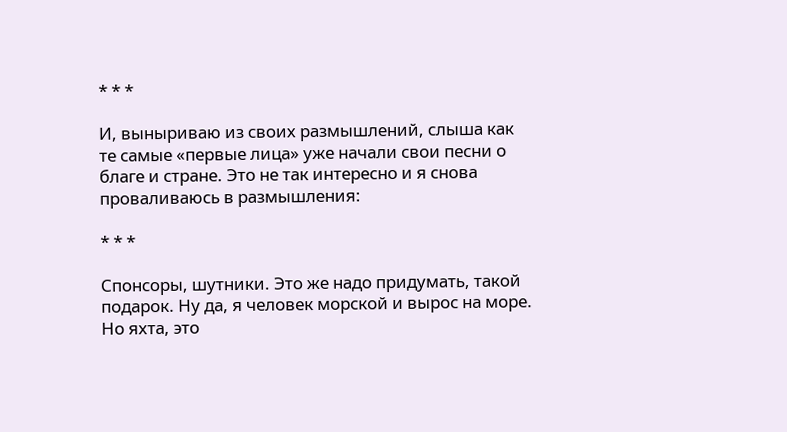* * *

И, выныриваю из своих размышлений, слыша как те самые «первые лица» уже начали свои песни о благе и стране. Это не так интересно и я снова проваливаюсь в размышления:

* * *

Спонсоры, шутники. Это же надо придумать, такой подарок. Ну да, я человек морской и вырос на море. Но яхта, это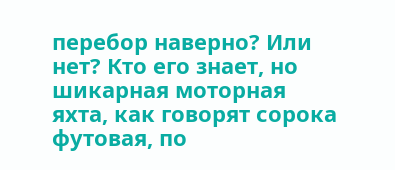перебор наверно? Или нет? Кто его знает, но шикарная моторная яхта, как говорят сорока футовая, по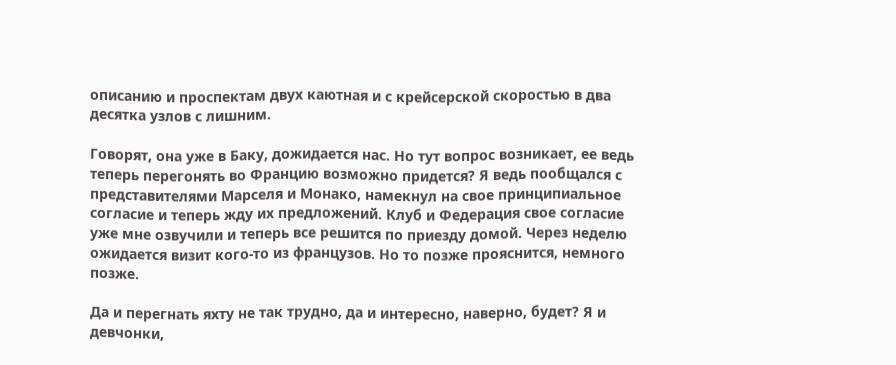описанию и проспектам двух каютная и с крейсерской скоростью в два десятка узлов с лишним.

Говорят, она уже в Баку, дожидается нас. Но тут вопрос возникает, ее ведь теперь перегонять во Францию возможно придется? Я ведь пообщался с представителями Марселя и Монако, намекнул на свое принципиальное согласие и теперь жду их предложений. Клуб и Федерация свое согласие уже мне озвучили и теперь все решится по приезду домой. Через неделю ожидается визит кого-то из французов. Но то позже прояснится, немного позже.

Да и перегнать яхту не так трудно, да и интересно, наверно, будет? Я и девчонки,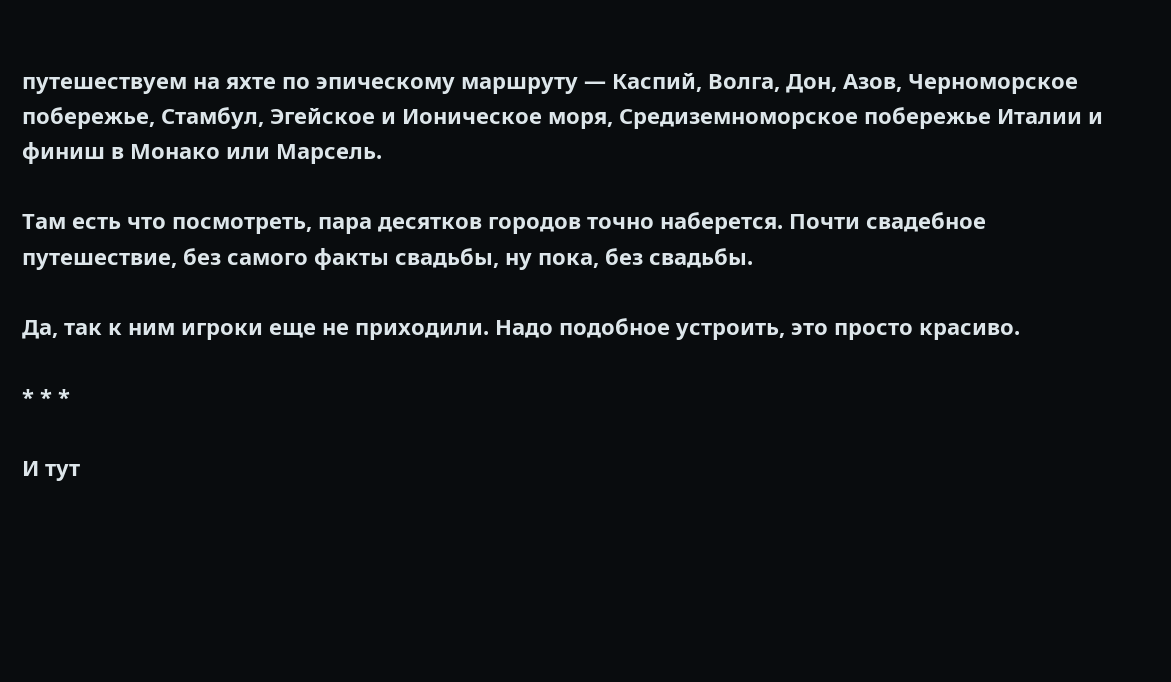путешествуем на яхте по эпическому маршруту — Каспий, Волга, Дон, Азов, Черноморское побережье, Стамбул, Эгейское и Ионическое моря, Средиземноморское побережье Италии и финиш в Монако или Марсель.

Там есть что посмотреть, пара десятков городов точно наберется. Почти свадебное путешествие, без самого факты свадьбы, ну пока, без свадьбы.

Да, так к ним игроки еще не приходили. Надо подобное устроить, это просто красиво.

* * *

И тут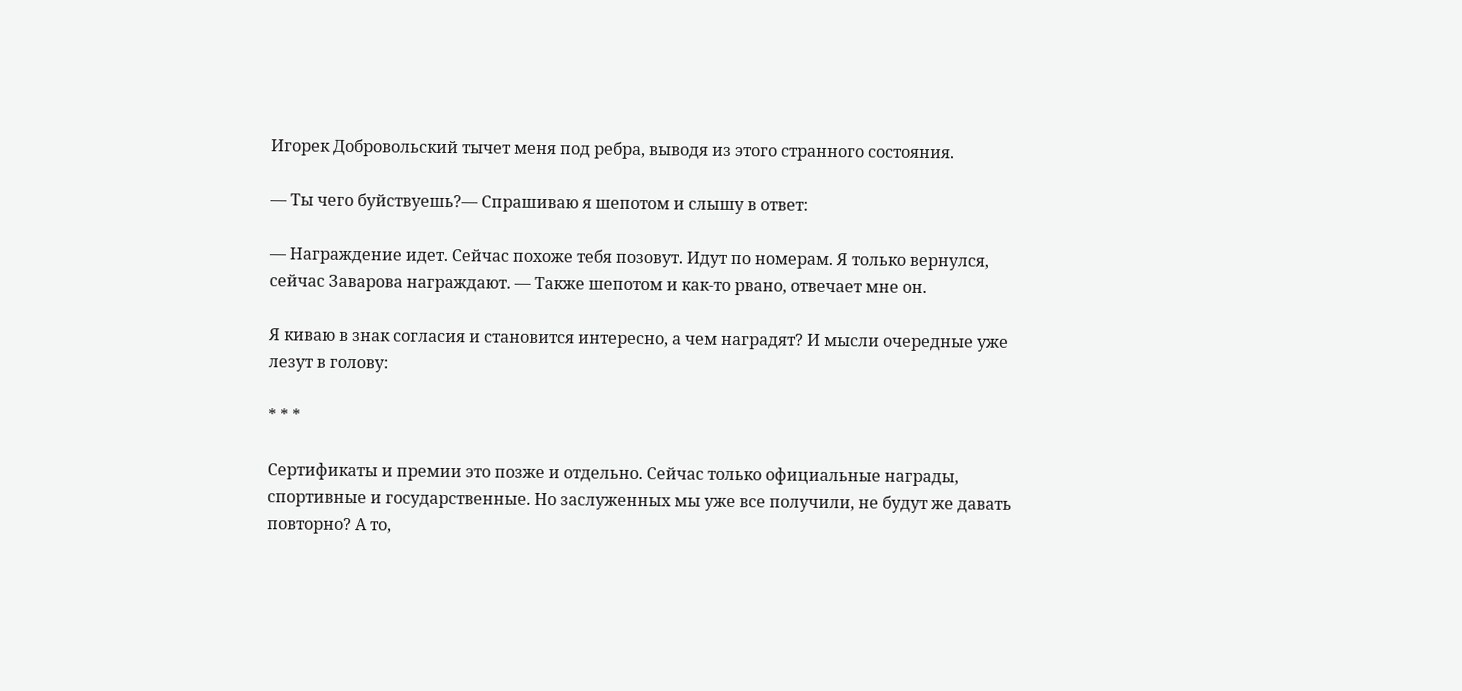Игорек Добровольский тычет меня под ребра, выводя из этого странного состояния.

— Ты чего буйствуешь?— Спрашиваю я шепотом и слышу в ответ:

— Награждение идет. Сейчас похоже тебя позовут. Идут по номерам. Я только вернулся, сейчас Заварова награждают. — Также шепотом и как-то рвано, отвечает мне он.

Я киваю в знак согласия и становится интересно, а чем наградят? И мысли очередные уже лезут в голову:

* * *

Сертификаты и премии это позже и отдельно. Сейчас только официальные награды, спортивные и государственные. Но заслуженных мы уже все получили, не будут же давать повторно? А то,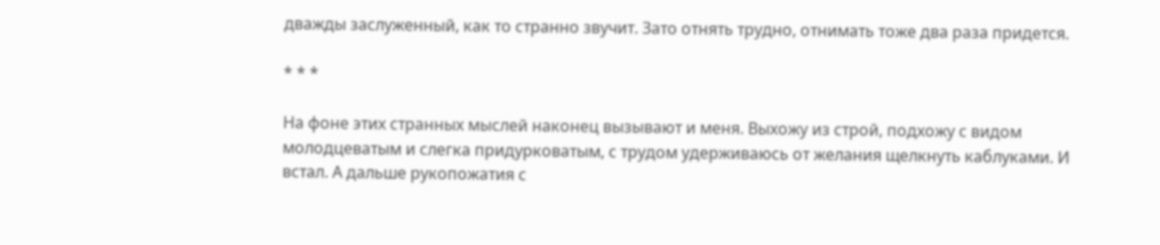дважды заслуженный, как то странно звучит. Зато отнять трудно, отнимать тоже два раза придется.

* * *

На фоне этих странных мыслей наконец вызывают и меня. Выхожу из строй, подхожу с видом молодцеватым и слегка придурковатым, с трудом удерживаюсь от желания щелкнуть каблуками. И встал. А дальше рукопожатия с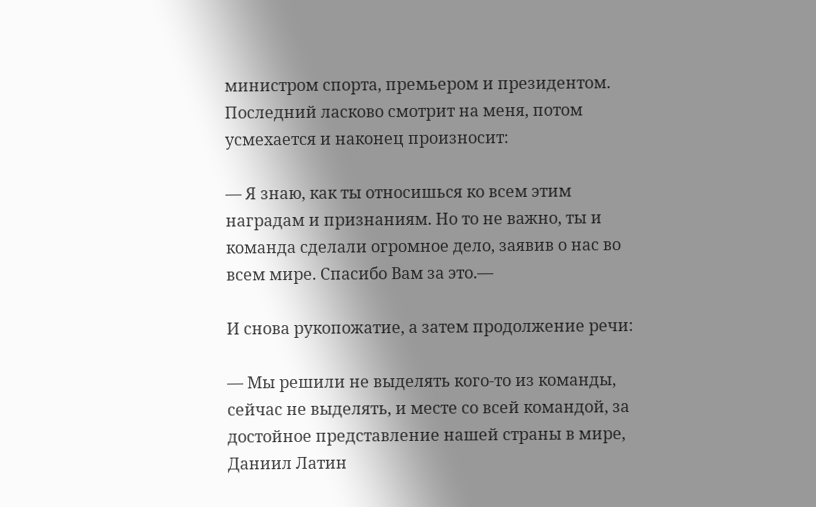министром спорта, премьером и президентом. Последний ласково смотрит на меня, потом усмехается и наконец произносит:

— Я знаю, как ты относишься ко всем этим наградам и признаниям. Но то не важно, ты и команда сделали огромное дело, заявив о нас во всем мире. Спасибо Вам за это.—

И снова рукопожатие, а затем продолжение речи:

— Мы решили не выделять кого-то из команды, сейчас не выделять, и месте со всей командой, за достойное представление нашей страны в мире, Даниил Латин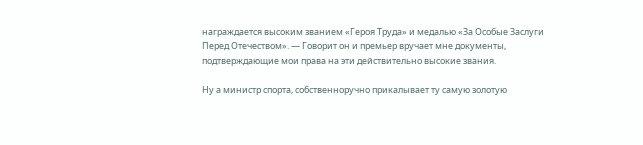награждается высоким званием «Героя Труда» и медалью «За Особые Заслуги Перед Отечеством». — Говорит он и премьер вручает мне документы, подтверждающие мои права на эти действительно высокие звания.

Ну а министр спорта, собственноручно прикалывает ту самую золотую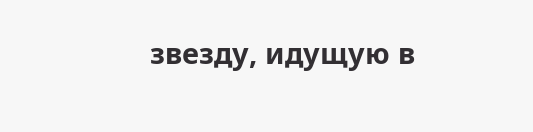звезду, идущую в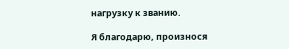нагрузку к званию.

Я благодарю, произнося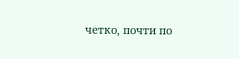четко, почти по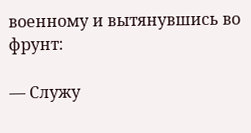военному и вытянувшись во фрунт:

— Служу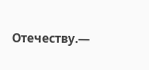Отечеству.—